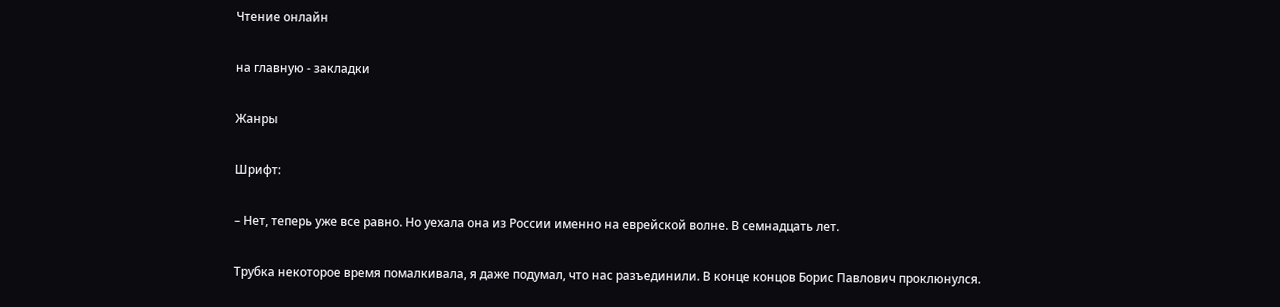Чтение онлайн

на главную - закладки

Жанры

Шрифт:

– Нет, теперь уже все равно. Но уехала она из России именно на еврейской волне. В семнадцать лет.

Трубка некоторое время помалкивала, я даже подумал, что нас разъединили. В конце концов Борис Павлович проклюнулся.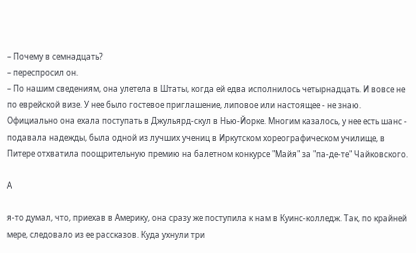– Почему в семнадцать?
– переспросил он.
– По нашим сведениям, она улетела в Штаты, когда ей едва исполнилось четырнадцать. И вовсе не по еврейской визе. У нее было гостевое приглашение, липовое или настоящее - не знаю. Официально она ехала поступать в Джульярд-скул в Нью-Йорке. Многим казалось, у нее есть шанс - подавала надежды, была одной из лучших учениц в Иркутском хореографическом училище, в Питере отхватила поощрительную премию на балетном конкурсе "Майя" за "па-де-те" Чайковского.

А

я-то думал, что, приехав в Америку, она сразу же поступила к нам в Куинс-колледж. Так, по крайней мере, следовало из ее рассказов. Куда ухнули три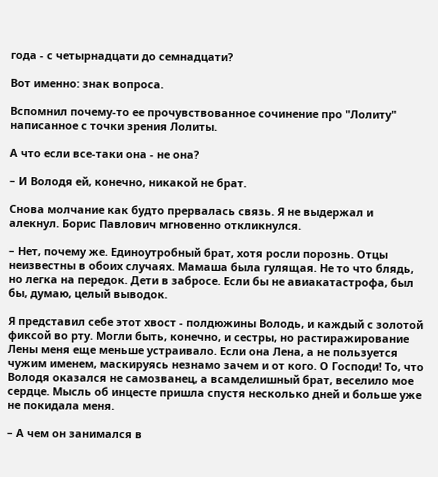года - с четырнадцати до семнадцати?

Вот именно: знак вопроса.

Вспомнил почему-то ее прочувствованное сочинение про "Лолиту" написанное с точки зрения Лолиты.

А что если все-таки она - не она?

– И Володя ей, конечно, никакой не брат.

Снова молчание как будто прервалась связь. Я не выдержал и алекнул. Борис Павлович мгновенно откликнулся.

– Нет, почему же. Единоутробный брат, хотя росли порознь. Отцы неизвестны в обоих случаях. Мамаша была гулящая. Не то что блядь, но легка на передок. Дети в забросе. Если бы не авиакатастрофа, был бы, думаю, целый выводок.

Я представил себе этот хвост - полдюжины Володь, и каждый с золотой фиксой во рту. Могли быть, конечно, и сестры, но растиражирование Лены меня еще меньше устраивало. Если она Лена, а не пользуется чужим именем, маскируясь незнамо зачем и от кого. О Господи! То, что Володя оказался не самозванец, а всамделишный брат, веселило мое сердце. Мысль об инцесте пришла спустя несколько дней и больше уже не покидала меня.

– А чем он занимался в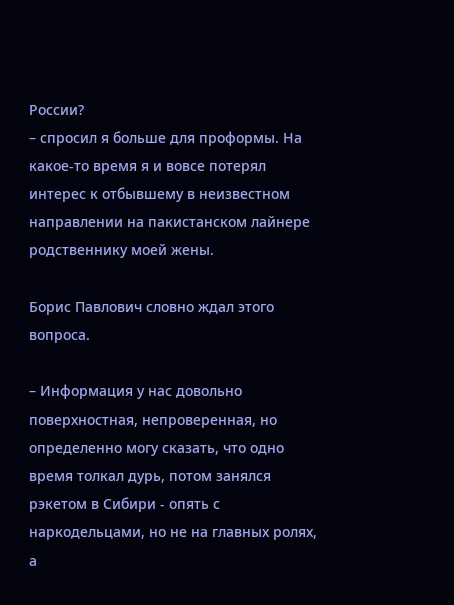России?
– спросил я больше для проформы. На какое-то время я и вовсе потерял интерес к отбывшему в неизвестном направлении на пакистанском лайнере родственнику моей жены.

Борис Павлович словно ждал этого вопроса.

– Информация у нас довольно поверхностная, непроверенная, но определенно могу сказать, что одно время толкал дурь, потом занялся рэкетом в Сибири - опять с наркодельцами, но не на главных ролях, а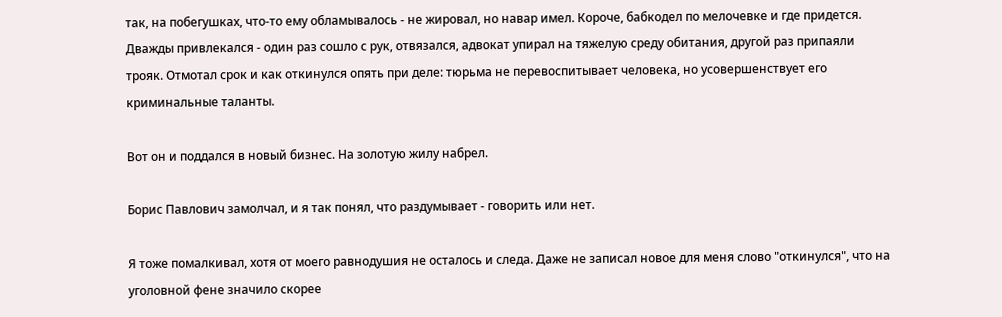так, на побегушках, что-то ему обламывалось - не жировал, но навар имел. Короче, бабкодел по мелочевке и где придется. Дважды привлекался - один раз сошло с рук, отвязался, адвокат упирал на тяжелую среду обитания, другой раз припаяли трояк. Отмотал срок и как откинулся опять при деле: тюрьма не перевоспитывает человека, но усовершенствует его криминальные таланты.

Вот он и поддался в новый бизнес. На золотую жилу набрел.

Борис Павлович замолчал, и я так понял, что раздумывает - говорить или нет.

Я тоже помалкивал, хотя от моего равнодушия не осталось и следа. Даже не записал новое для меня слово "откинулся", что на уголовной фене значило скорее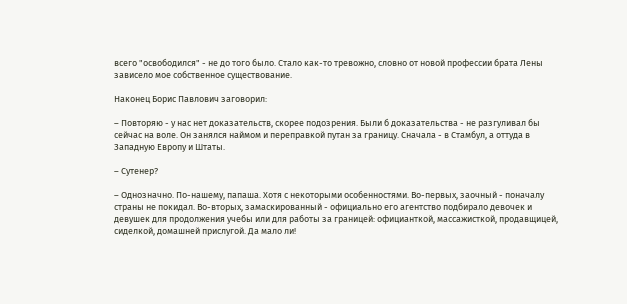всего "освободился" - не до того было. Стало как-то тревожно, словно от новой профессии брата Лены зависело мое собственное существование.

Наконец Борис Павлович заговорил:

– Повторяю - у нас нет доказательств, скорее подозрения. Были б доказательства - не разгуливал бы сейчас на воле. Он занялся наймом и переправкой путан за границу. Сначала - в Стамбул, а оттуда в Западную Европу и Штаты.

– Сутенер?

– Однозначно. По-нашему, папаша. Хотя с некоторыми особенностями. Во-первых, заочный - поначалу страны не покидал. Во-вторых, замаскированный - официально его агентство подбирало девочек и девушек для продолжения учебы или для работы за границей: официанткой, массажисткой, продавщицей, сиделкой, домашней прислугой. Да мало ли!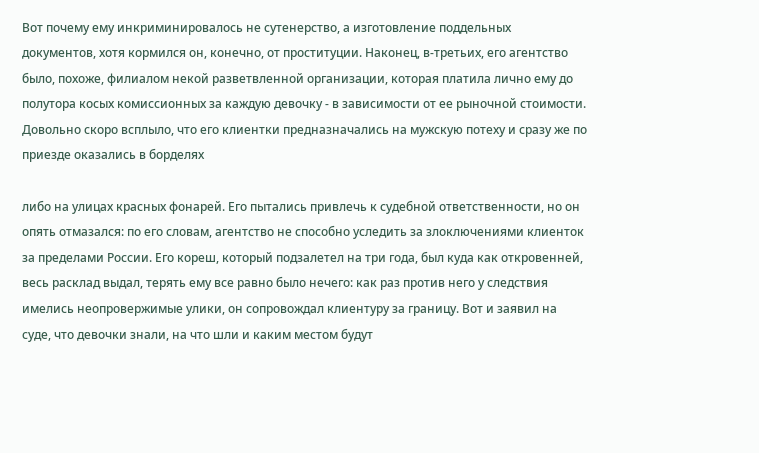Вот почему ему инкриминировалось не сутенерство, а изготовление поддельных документов, хотя кормился он, конечно, от проституции. Наконец, в-третьих, его агентство было, похоже, филиалом некой разветвленной организации, которая платила лично ему до полутора косых комиссионных за каждую девочку - в зависимости от ее рыночной стоимости. Довольно скоро всплыло, что его клиентки предназначались на мужскую потеху и сразу же по приезде оказались в борделях

либо на улицах красных фонарей. Его пытались привлечь к судебной ответственности, но он опять отмазался: по его словам, агентство не способно уследить за злоключениями клиенток за пределами России. Его кореш, который подзалетел на три года, был куда как откровенней, весь расклад выдал, терять ему все равно было нечего: как раз против него у следствия имелись неопровержимые улики, он сопровождал клиентуру за границу. Вот и заявил на суде, что девочки знали, на что шли и каким местом будут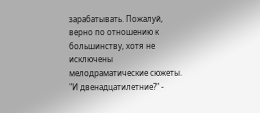зарабатывать. Пожалуй, верно по отношению к большинству, хотя не исключены мелодраматические сюжеты. "И двенадцатилетние?" -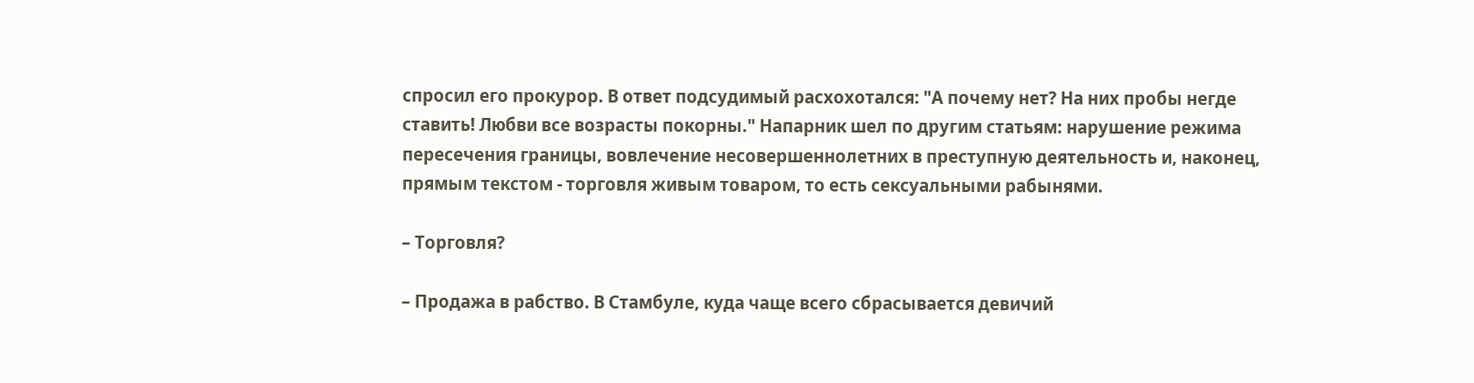спросил его прокурор. В ответ подсудимый расхохотался: "А почему нет? На них пробы негде ставить! Любви все возрасты покорны." Напарник шел по другим статьям: нарушение режима пересечения границы, вовлечение несовершеннолетних в преступную деятельность и, наконец, прямым текстом - торговля живым товаром, то есть сексуальными рабынями.

– Торговля?

– Продажа в рабство. В Стамбуле, куда чаще всего сбрасывается девичий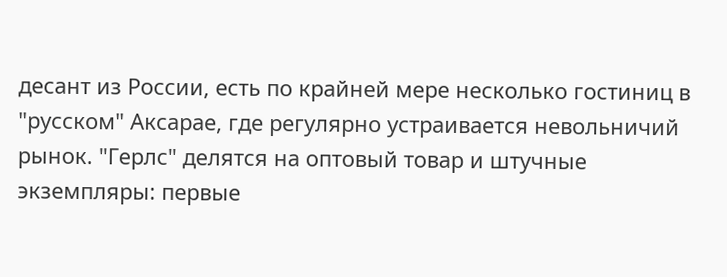десант из России, есть по крайней мере несколько гостиниц в "русском" Аксарае, где регулярно устраивается невольничий рынок. "Герлс" делятся на оптовый товар и штучные экземпляры: первые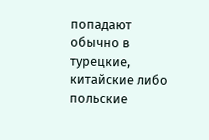попадают обычно в турецкие, китайские либо польские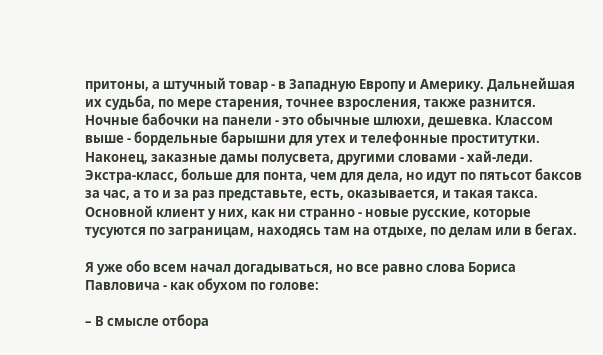притоны, а штучный товар - в Западную Европу и Америку. Дальнейшая их судьба, по мере старения, точнее взросления, также разнится. Ночные бабочки на панели - это обычные шлюхи, дешевка. Классом выше - бордельные барышни для утех и телефонные проститутки. Наконец, заказные дамы полусвета, другими словами - хай-леди. Экстра-класс, больше для понта, чем для дела, но идут по пятьсот баксов за час, а то и за раз представьте, есть, оказывается, и такая такса. Основной клиент у них, как ни странно - новые русские, которые тусуются по заграницам, находясь там на отдыхе, по делам или в бегах.

Я уже обо всем начал догадываться, но все равно слова Бориса Павловича - как обухом по голове:

– В смысле отбора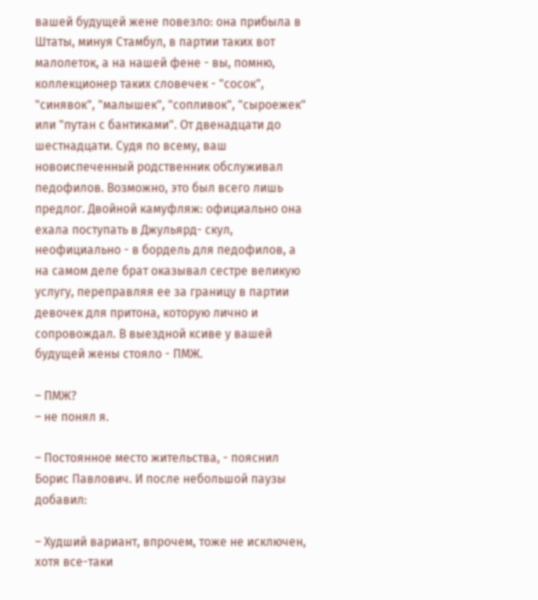вашей будущей жене повезло: она прибыла в Штаты, минуя Стамбул, в партии таких вот малолеток, а на нашей фене - вы, помню, коллекционер таких словечек - "сосок", "синявок", "малышек", "сопливок", "сыроежек" или "путан с бантиками". От двенадцати до шестнадцати. Судя по всему, ваш новоиспеченный родственник обслуживал педофилов. Возможно, это был всего лишь предлог. Двойной камуфляж: официально она ехала поступать в Джульярд- скул, неофициально - в бордель для педофилов, а на самом деле брат оказывал сестре великую услугу, переправляя ее за границу в партии девочек для притона, которую лично и сопровождал. В выездной ксиве у вашей будущей жены стояло - ПМЖ.

– ПМЖ?
– не понял я.

– Постоянное место жительства, - пояснил Борис Павлович. И после небольшой паузы добавил:

– Худший вариант, впрочем, тоже не исключен, хотя все-таки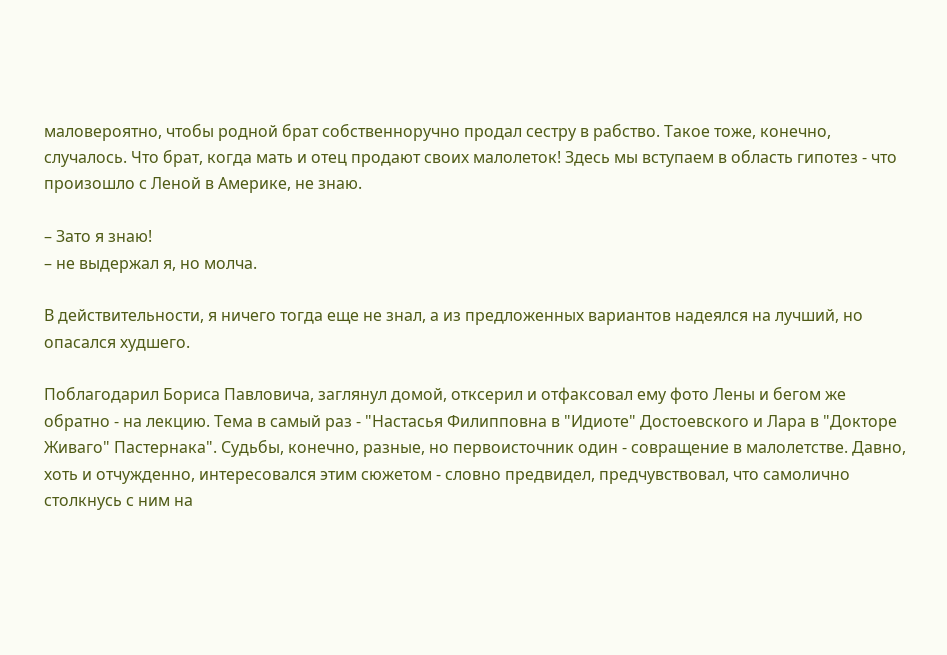маловероятно, чтобы родной брат собственноручно продал сестру в рабство. Такое тоже, конечно, случалось. Что брат, когда мать и отец продают своих малолеток! Здесь мы вступаем в область гипотез - что произошло с Леной в Америке, не знаю.

– Зато я знаю!
– не выдержал я, но молча.

В действительности, я ничего тогда еще не знал, а из предложенных вариантов надеялся на лучший, но опасался худшего.

Поблагодарил Бориса Павловича, заглянул домой, отксерил и отфаксовал ему фото Лены и бегом же обратно - на лекцию. Тема в самый раз - "Настасья Филипповна в "Идиоте" Достоевского и Лара в "Докторе Живаго" Пастернака". Судьбы, конечно, разные, но первоисточник один - совращение в малолетстве. Давно, хоть и отчужденно, интересовался этим сюжетом - словно предвидел, предчувствовал, что самолично столкнусь с ним на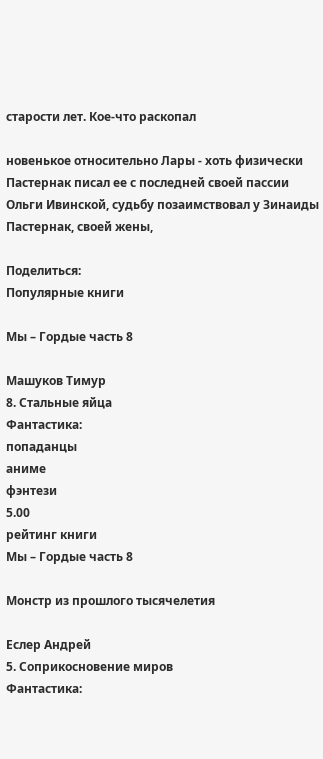старости лет. Кое-что раскопал

новенькое относительно Лары - хоть физически Пастернак писал ее с последней своей пассии Ольги Ивинской, судьбу позаимствовал у Зинаиды Пастернак, своей жены,

Поделиться:
Популярные книги

Мы – Гордые часть 8

Машуков Тимур
8. Стальные яйца
Фантастика:
попаданцы
аниме
фэнтези
5.00
рейтинг книги
Мы – Гордые часть 8

Монстр из прошлого тысячелетия

Еслер Андрей
5. Соприкосновение миров
Фантастика: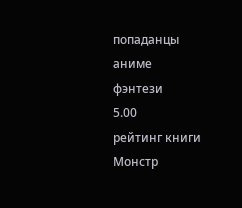попаданцы
аниме
фэнтези
5.00
рейтинг книги
Монстр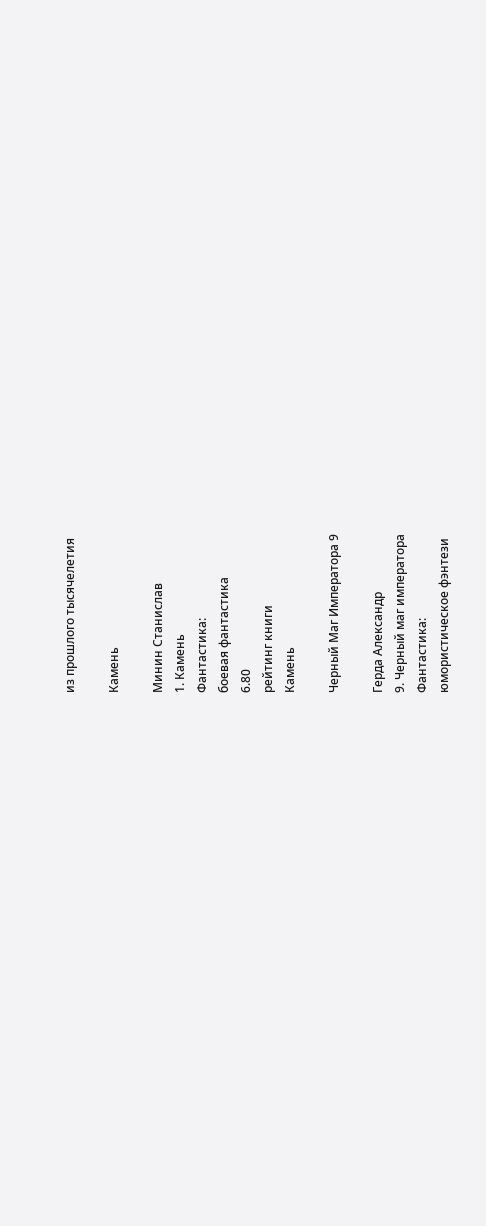из прошлого тысячелетия

Камень

Минин Станислав
1. Камень
Фантастика:
боевая фантастика
6.80
рейтинг книги
Камень

Черный Маг Императора 9

Герда Александр
9. Черный маг императора
Фантастика:
юмористическое фэнтези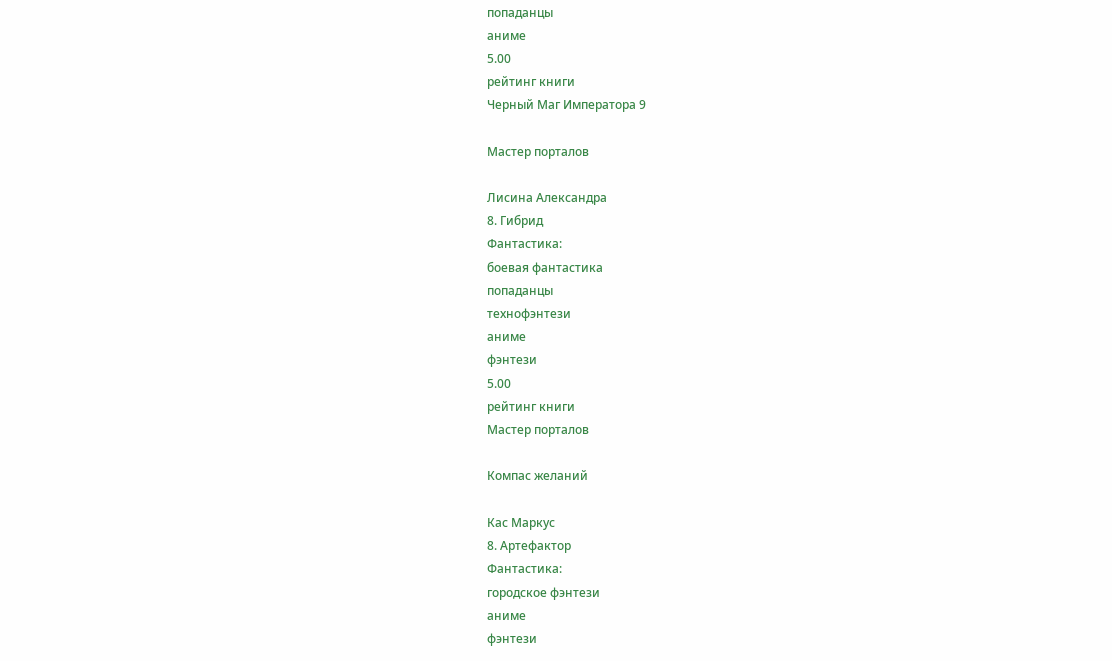попаданцы
аниме
5.00
рейтинг книги
Черный Маг Императора 9

Мастер порталов

Лисина Александра
8. Гибрид
Фантастика:
боевая фантастика
попаданцы
технофэнтези
аниме
фэнтези
5.00
рейтинг книги
Мастер порталов

Компас желаний

Кас Маркус
8. Артефактор
Фантастика:
городское фэнтези
аниме
фэнтези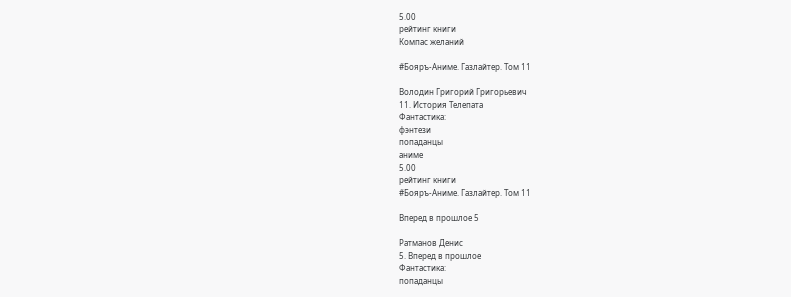5.00
рейтинг книги
Компас желаний

#Бояръ-Аниме. Газлайтер. Том 11

Володин Григорий Григорьевич
11. История Телепата
Фантастика:
фэнтези
попаданцы
аниме
5.00
рейтинг книги
#Бояръ-Аниме. Газлайтер. Том 11

Вперед в прошлое 5

Ратманов Денис
5. Вперед в прошлое
Фантастика:
попаданцы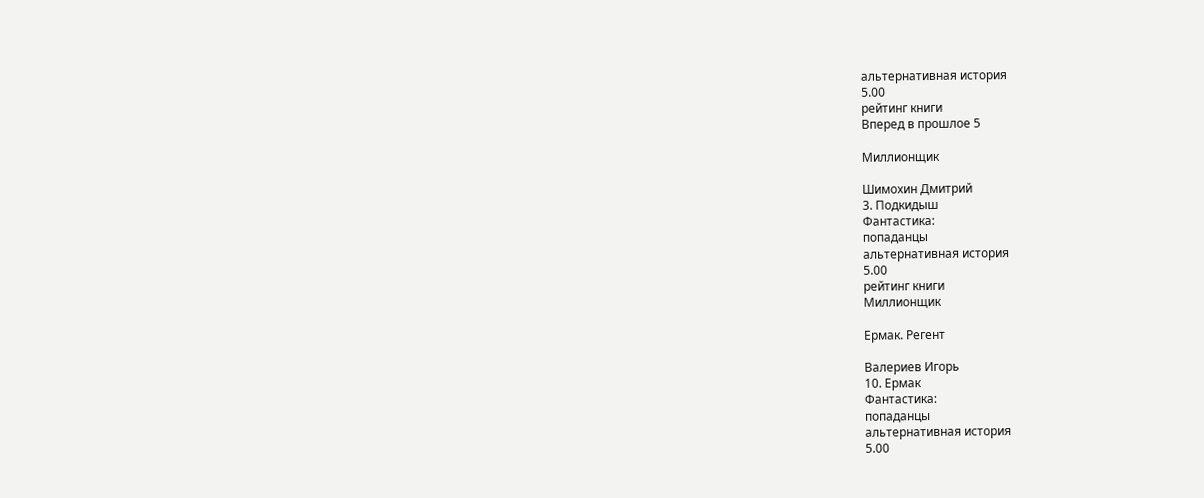альтернативная история
5.00
рейтинг книги
Вперед в прошлое 5

Миллионщик

Шимохин Дмитрий
3. Подкидыш
Фантастика:
попаданцы
альтернативная история
5.00
рейтинг книги
Миллионщик

Ермак. Регент

Валериев Игорь
10. Ермак
Фантастика:
попаданцы
альтернативная история
5.00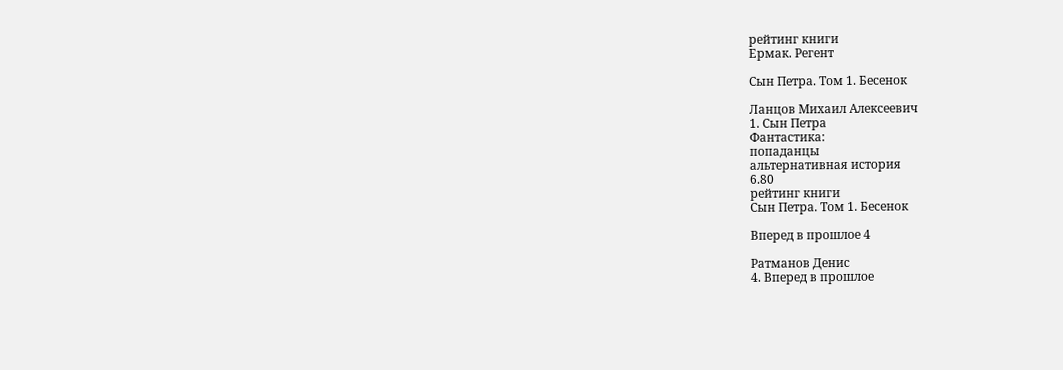рейтинг книги
Ермак. Регент

Сын Петра. Том 1. Бесенок

Ланцов Михаил Алексеевич
1. Сын Петра
Фантастика:
попаданцы
альтернативная история
6.80
рейтинг книги
Сын Петра. Том 1. Бесенок

Вперед в прошлое 4

Ратманов Денис
4. Вперед в прошлое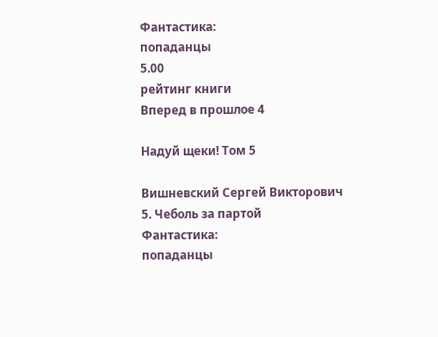Фантастика:
попаданцы
5.00
рейтинг книги
Вперед в прошлое 4

Надуй щеки! Том 5

Вишневский Сергей Викторович
5. Чеболь за партой
Фантастика:
попаданцы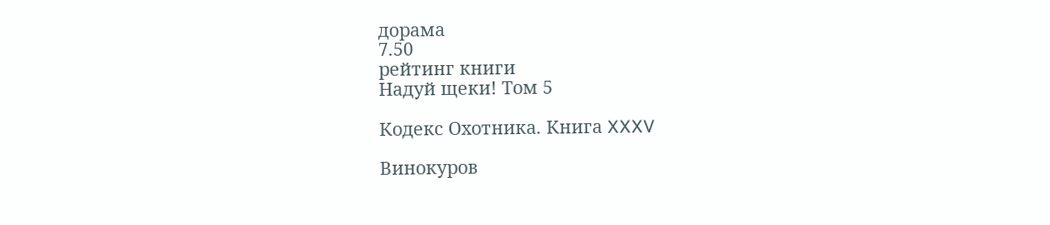дорама
7.50
рейтинг книги
Надуй щеки! Том 5

Кодекс Охотника. Книга XXXV

Винокуров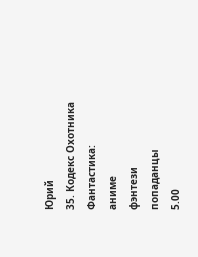Юрий
35. Кодекс Охотника
Фантастика:
аниме
фэнтези
попаданцы
5.00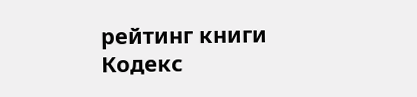рейтинг книги
Кодекс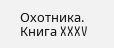Охотника. Книга XXXV